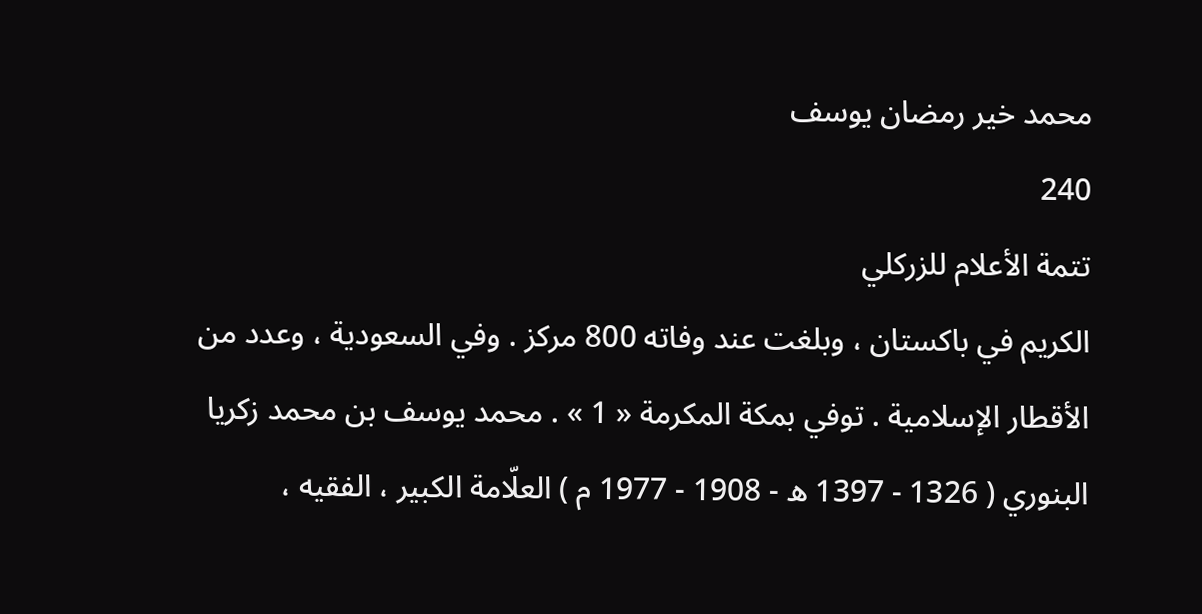محمد خير رمضان يوسف
240
تتمة الأعلام للزركلي
الكريم في باكستان ، وبلغت عند وفاته 800 مركز . وفي السعودية ، وعدد من الأقطار الإسلامية . توفي بمكة المكرمة « 1 » . محمد يوسف بن محمد زكريا البنوري ( 1326 - 1397 ه - 1908 - 1977 م ) العلّامة الكبير ، الفقيه ،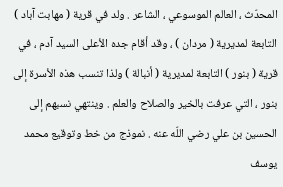المحدّث ، العالم الموسوعي ، الشاعر . ولد في قرية ( مهابت آباد ) التابعة لمديرية ( مردان ) ، وقد أقام جده الأعلى السيد آدم ، في قرية ( بنور ) التابعة لمديرية ( أنبالة ) ولذا تنسب هذه الأسرة إلى بنور ، التي عرفت بالخير والصلاح والعلم . وينتهي نسبهم إلى الحسين بن علي رضي اللّه عنه . نموذج من خط وتوقيع محمد يوسف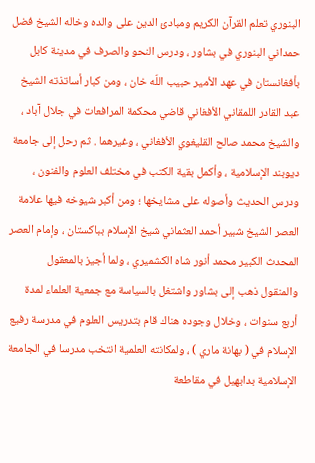البنوري تعلم القرآن الكريم ومبادئ الدين على والده وخاله الشيخ فضل حمداني البنوري في بشاور ، ودرس النحو والصرف في مدينة كابل بأفغانستان في عهد الأمير حبيب اللّه خان ، ومن كبار أساتذته الشيخ عبد القادر اللمقاني الأفغاني قاضي محكمة المرافعات في جلال آباد ، والشيخ محمد صالح القليغوي الأفغاني ، وغيرهما . ثم رحل إلى جامعة ديوبند الإسلامية ، وأكمل بقية الكتب في مختلف العلوم والفنون ، ودرس الحديث وأصوله على مشايخها ؛ ومن أكبر شيوخه فيها علامة العصر الشيخ شبير أحمد العثماني شيخ الإسلام بباكستان ، وإمام العصر المحدث الكبير محمد أنور شاه الكشميري ، ولما أجيز بالمعقول والمنقول ذهب إلى بشاور واشتغل بالسياسة مع جمعية العلماء لمدة أربع سنوات ، وخلال وجوده هناك قام بتدريس العلوم في مدرسة رفيع الإسلام في ( بهانة ماري ) ، ولمكانته العلمية انتخب مدرسا في الجامعة الإسلامية بدابهيل في مقاطعة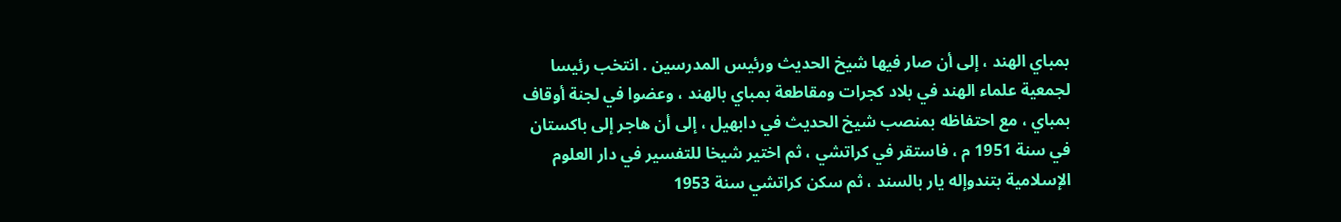بمباي الهند ، إلى أن صار فيها شيخ الحديث ورئيس المدرسين . انتخب رئيسا لجمعية علماء الهند في بلاد كجرات ومقاطعة بمباي بالهند ، وعضوا في لجنة أوقاف بمباي ، مع احتفاظه بمنصب شيخ الحديث في دابهيل ، إلى أن هاجر إلى باكستان في سنة 1951 م ، فاستقر في كراتشي ، ثم اختير شيخا للتفسير في دار العلوم الإسلامية بتندوإله يار بالسند ، ثم سكن كراتشي سنة 1953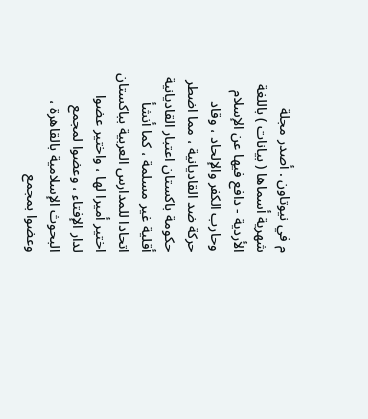م في نيوتاون . أصدر مجلة شهرية أسماها ( بيانات ) باللغة الأردية - دافع فيها عن الإسلام وحارب الكفر والإلحاد ، وقاد حركة ضد القاديانية ، مما اضطر حكومة باكستان اعتبار القاديانية أقلية غير مسلمة ، كما أنشأ اتحادا للمدارس العربية بباكستان اختير أميرا لها ، واختير عضوا لدار الإفتاء ، وعضوا لمجمع البحوث الإسلامية بالقاهرة ، وعضوا بمجمع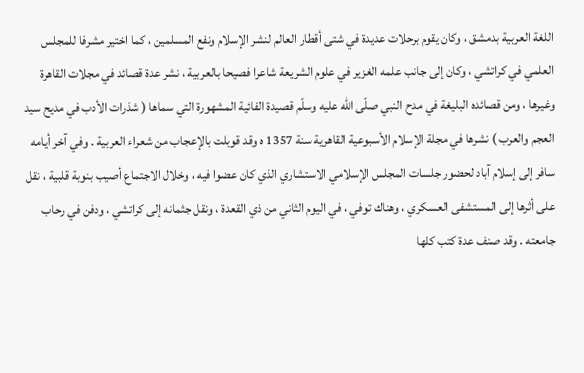اللغة العربية بدمشق ، وكان يقوم برحلات عديدة في شتى أقطار العالم لنشر الإسلام ونفع المسلمين ، كما اختير مشرفا للمجلس العلمي في كراتشي ، وكان إلى جانب علمه الغزير في علوم الشريعة شاعرا فصيحا بالعربية ، نشر عدة قصائد في مجلات القاهرة وغيرها ، ومن قصائده البليغة في مدح النبي صلّى اللّه عليه وسلّم قصيدة الفائية المشهورة التي سماها ( شذرات الأدب في مديح سيد العجم والعرب ) نشرها في مجلة الإسلام الأسبوعية القاهرية سنة 1357 ه وقد قوبلت بالإعجاب من شعراء العربية . وفي آخر أيامه سافر إلى إسلام آباد لحضور جلسات المجلس الإسلامي الاستشاري الذي كان عضوا فيه ، وخلال الاجتماع أصيب بنوبة قلبية ، نقل على أثرها إلى المستشفى العسكري ، وهناك توفي ، في اليوم الثاني من ذي القعدة ، ونقل جثمانه إلى كراتشي ، ودفن في رحاب جامعته . وقد صنف عدة كتب كلها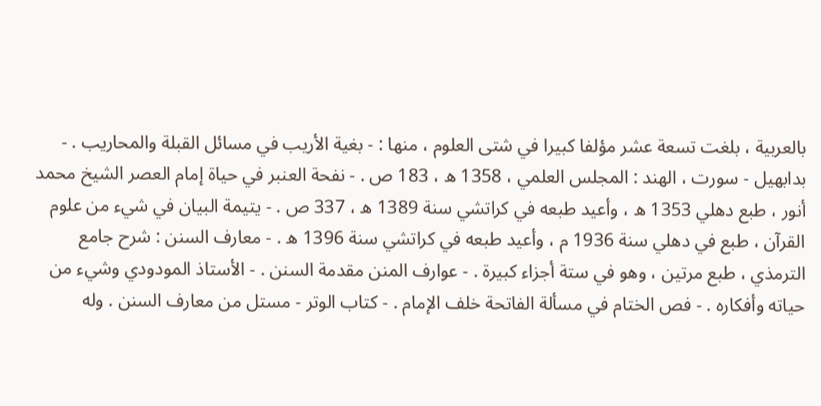بالعربية ، بلغت تسعة عشر مؤلفا كبيرا في شتى العلوم ، منها : - بغية الأريب في مسائل القبلة والمحاريب . - بدابهيل - سورت ، الهند : المجلس العلمي ، 1358 ه ، 183 ص . - نفحة العنبر في حياة إمام العصر الشيخ محمد أنور ، طبع دهلي 1353 ه ، وأعيد طبعه في كراتشي سنة 1389 ه ، 337 ص . - يتيمة البيان في شيء من علوم القرآن ، طبع في دهلي سنة 1936 م ، وأعيد طبعه في كراتشي سنة 1396 ه . - معارف السنن : شرح جامع الترمذي ، طبع مرتين ، وهو في ستة أجزاء كبيرة . - عوارف المنن مقدمة السنن . - الأستاذ المودودي وشيء من حياته وأفكاره . - فص الختام في مسألة الفاتحة خلف الإمام . - كتاب الوتر - مستل من معارف السنن . وله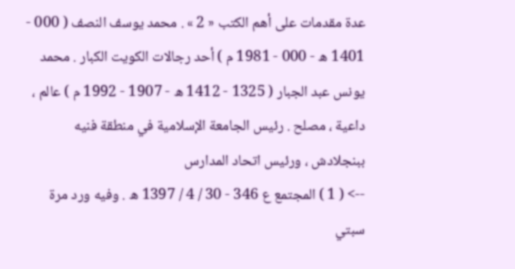عدة مقدمات على أهم الكتب « 2 » . محمد يوسف النصف ( 000 - 1401 ه - 000 - 1981 م ) أحد رجالات الكويت الكبار . محمد يونس عبد الجبار ( 1325 - 1412 ه - 1907 - 1992 م ) عالم ، داعية ، مصلح . رئيس الجامعة الإسلامية في منطقة فنيه ببنجلادش ، ورئيس اتحاد المدارس
--> ( 1 ) المجتمع ع 346 - 30 / 4 / 1397 ه . وفيه ورد مرة سبتي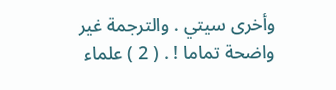وأخرى سيتي . والترجمة غير واضحة تماما ! . ( 2 ) علماء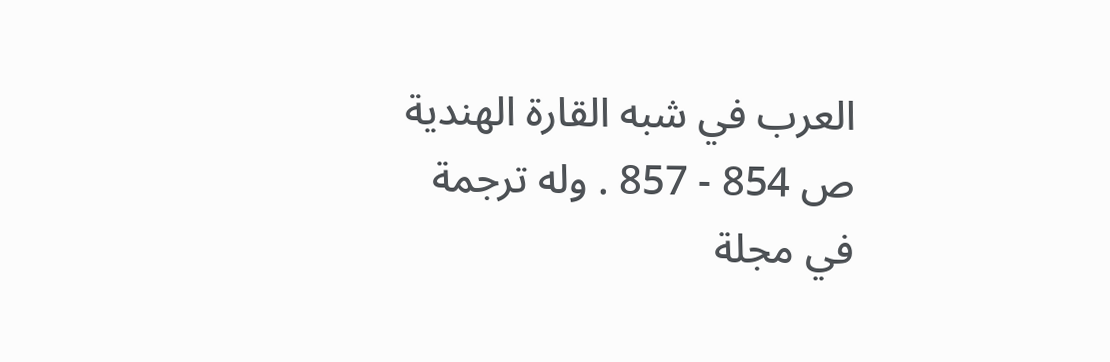العرب في شبه القارة الهندية ص 854 - 857 . وله ترجمة في مجلة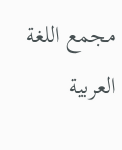مجمع اللغة العربية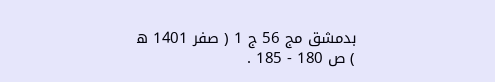بدمشق مج 56 ج 1 ( صفر 1401 ه ) ص 180 - 185 .